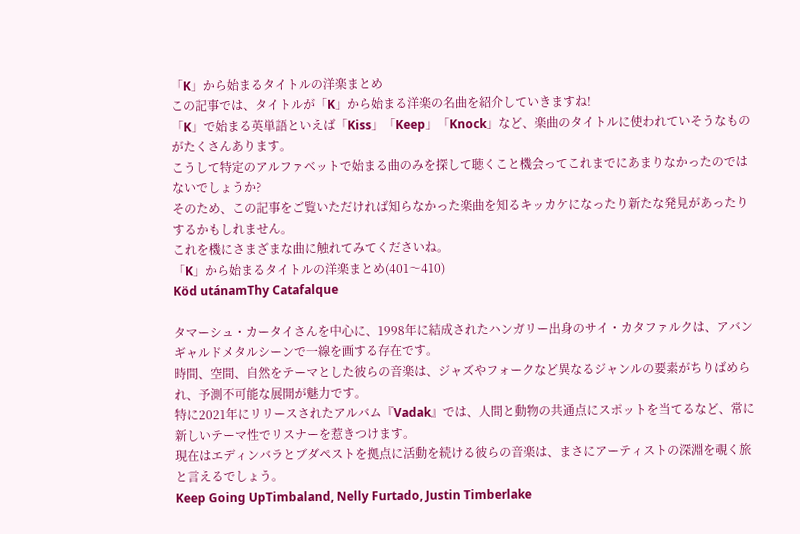「K」から始まるタイトルの洋楽まとめ
この記事では、タイトルが「K」から始まる洋楽の名曲を紹介していきますね!
「K」で始まる英単語といえば「Kiss」「Keep」「Knock」など、楽曲のタイトルに使われていそうなものがたくさんあります。
こうして特定のアルファベットで始まる曲のみを探して聴くこと機会ってこれまでにあまりなかったのではないでしょうか?
そのため、この記事をご覧いただければ知らなかった楽曲を知るキッカケになったり新たな発見があったりするかもしれません。
これを機にさまざまな曲に触れてみてくださいね。
「K」から始まるタイトルの洋楽まとめ(401〜410)
Köd utánamThy Catafalque

タマーシュ・カータイさんを中心に、1998年に結成されたハンガリー出身のサイ・カタファルクは、アバンギャルドメタルシーンで一線を画する存在です。
時間、空間、自然をテーマとした彼らの音楽は、ジャズやフォークなど異なるジャンルの要素がちりばめられ、予測不可能な展開が魅力です。
特に2021年にリリースされたアルバム『Vadak』では、人間と動物の共通点にスポットを当てるなど、常に新しいテーマ性でリスナーを惹きつけます。
現在はエディンバラとブダペストを拠点に活動を続ける彼らの音楽は、まさにアーティストの深淵を覗く旅と言えるでしょう。
Keep Going UpTimbaland, Nelly Furtado, Justin Timberlake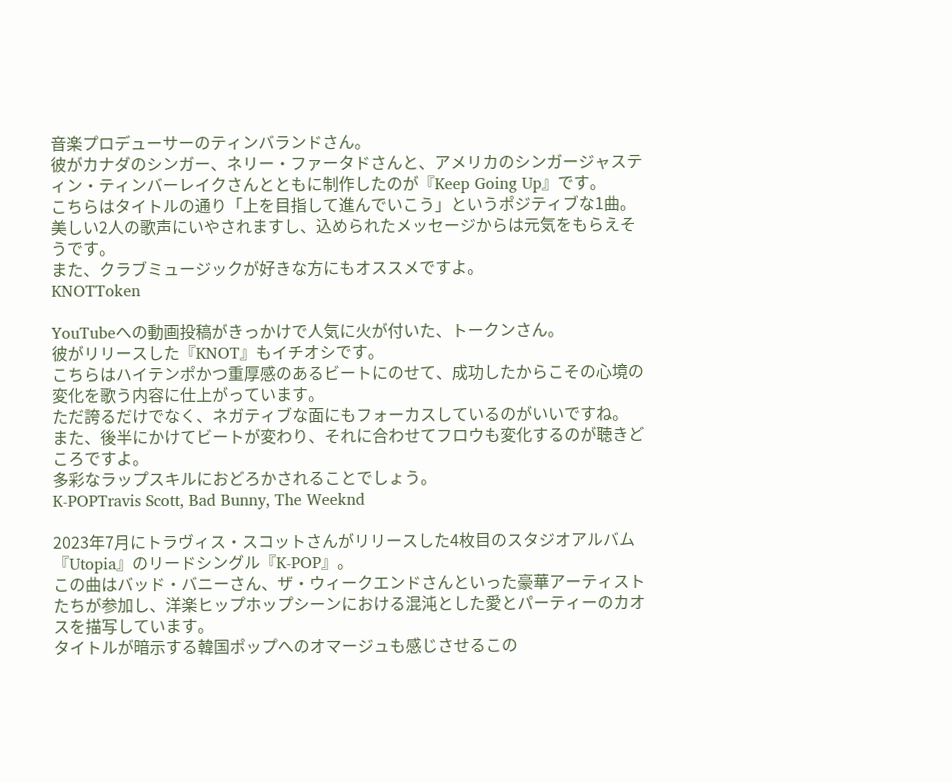音楽プロデューサーのティンバランドさん。
彼がカナダのシンガー、ネリー・ファータドさんと、アメリカのシンガージャスティン・ティンバーレイクさんとともに制作したのが『Keep Going Up』です。
こちらはタイトルの通り「上を目指して進んでいこう」というポジティブな1曲。
美しい2人の歌声にいやされますし、込められたメッセージからは元気をもらえそうです。
また、クラブミュージックが好きな方にもオススメですよ。
KNOTToken

YouTubeへの動画投稿がきっかけで人気に火が付いた、トークンさん。
彼がリリースした『KNOT』もイチオシです。
こちらはハイテンポかつ重厚感のあるビートにのせて、成功したからこその心境の変化を歌う内容に仕上がっています。
ただ誇るだけでなく、ネガティブな面にもフォーカスしているのがいいですね。
また、後半にかけてビートが変わり、それに合わせてフロウも変化するのが聴きどころですよ。
多彩なラップスキルにおどろかされることでしょう。
K-POPTravis Scott, Bad Bunny, The Weeknd

2023年7月にトラヴィス・スコットさんがリリースした4枚目のスタジオアルバム『Utopia』のリードシングル『K-POP』。
この曲はバッド・バニーさん、ザ・ウィークエンドさんといった豪華アーティストたちが参加し、洋楽ヒップホップシーンにおける混沌とした愛とパーティーのカオスを描写しています。
タイトルが暗示する韓国ポップへのオマージュも感じさせるこの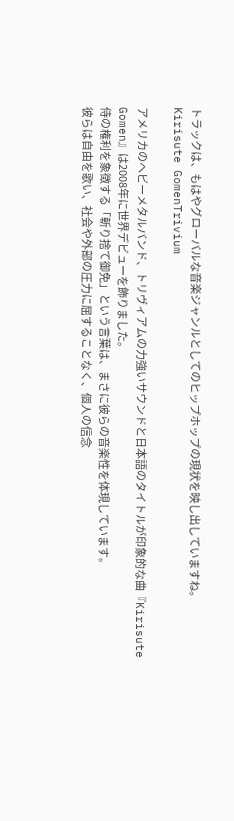トラックは、もはやグローバルな音楽ジャンルとしてのヒップホップの現状を映し出していますね。
Kirisute GomenTrivium

アメリカのヘビーメタルバンド、トリヴィアムの力強いサウンドと日本語のタイトルが印象的な曲『Kirisute Gomen』は2008年に世界デビューを飾りました。
侍の権利を象徴する「斬り捨て御免」という言葉は、まさに彼らの音楽性を体現しています。
彼らは自由を歌い、社会や外部の圧力に屈することなく、個人の信念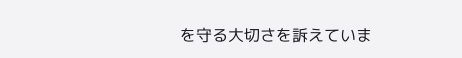を守る大切さを訴えていま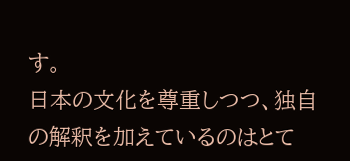す。
日本の文化を尊重しつつ、独自の解釈を加えているのはとて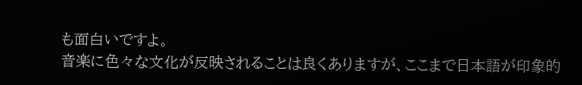も面白いですよ。
音楽に色々な文化が反映されることは良くありますが、ここまで日本語が印象的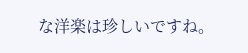な洋楽は珍しいですね。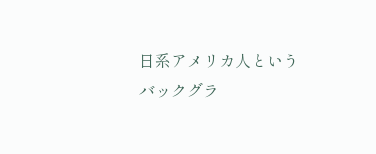日系アメリカ人というバックグラ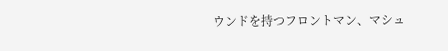ウンドを持つフロントマン、マシュ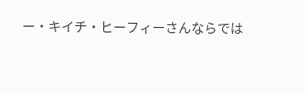ー・キイチ・ヒーフィーさんならでは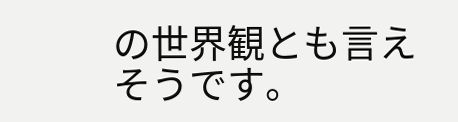の世界観とも言えそうです。